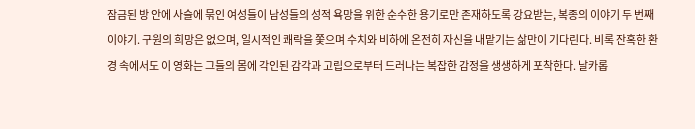잠금된 방 안에 사슬에 묶인 여성들이 남성들의 성적 욕망을 위한 순수한 용기로만 존재하도록 강요받는, 복종의 이야기 두 번째 이야기. 구원의 희망은 없으며, 일시적인 쾌락을 쫓으며 수치와 비하에 온전히 자신을 내맡기는 삶만이 기다린다. 비록 잔혹한 환경 속에서도 이 영화는 그들의 몸에 각인된 감각과 고립으로부터 드러나는 복잡한 감정을 생생하게 포착한다. 날카롭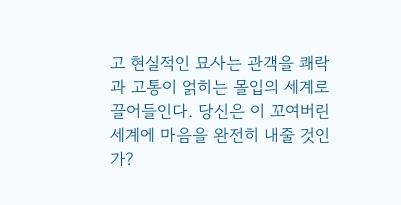고 현실적인 묘사는 관객을 쾌락과 고통이 얽히는 몰입의 세계로 끌어들인다. 당신은 이 꼬여버린 세계에 마음을 완전히 내줄 것인가?